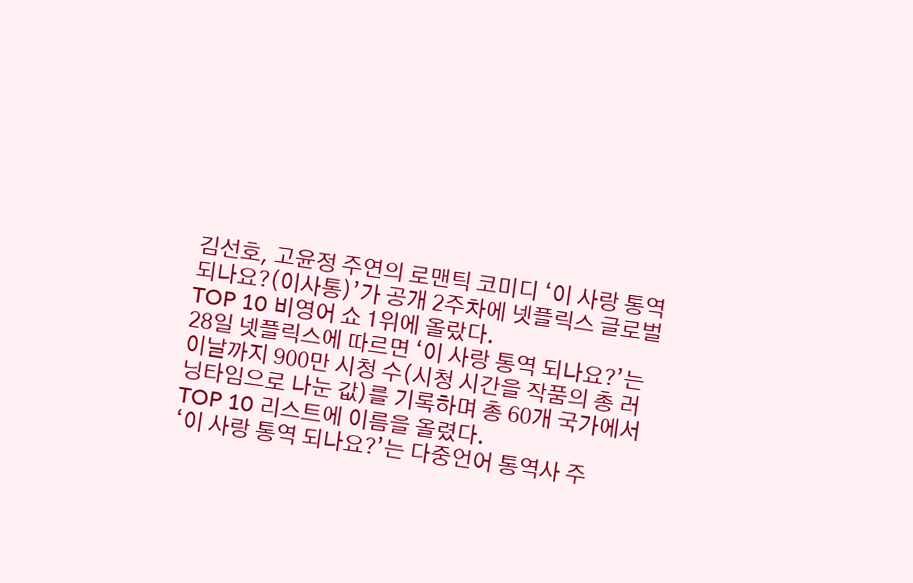김선호, 고윤정 주연의 로맨틱 코미디 ‘이 사랑 통역 되나요?(이사통)’가 공개 2주차에 넷플릭스 글로벌 TOP 10 비영어 쇼 1위에 올랐다.
28일 넷플릭스에 따르면 ‘이 사랑 통역 되나요?’는 이날까지 900만 시청 수(시청 시간을 작품의 총 러닝타임으로 나눈 값)를 기록하며 총 60개 국가에서 TOP 10 리스트에 이름을 올렸다.
‘이 사랑 통역 되나요?’는 다중언어 통역사 주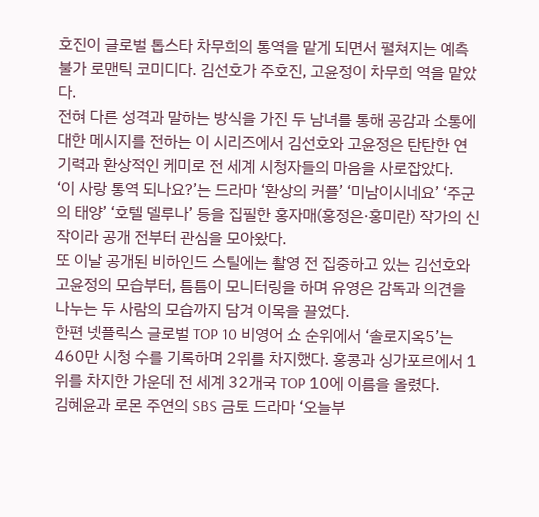호진이 글로벌 톱스타 차무희의 통역을 맡게 되면서 펼쳐지는 예측 불가 로맨틱 코미디다. 김선호가 주호진, 고윤정이 차무희 역을 맡았다.
전혀 다른 성격과 말하는 방식을 가진 두 남녀를 통해 공감과 소통에 대한 메시지를 전하는 이 시리즈에서 김선호와 고윤정은 탄탄한 연기력과 환상적인 케미로 전 세계 시청자들의 마음을 사로잡았다.
‘이 사랑 통역 되나요?’는 드라마 ‘환상의 커플’ ‘미남이시네요’ ‘주군의 태양’ ‘호텔 델루나’ 등을 집필한 홍자매(홍정은·홍미란) 작가의 신작이라 공개 전부터 관심을 모아왔다.
또 이날 공개된 비하인드 스틸에는 촬영 전 집중하고 있는 김선호와 고윤정의 모습부터, 틈틈이 모니터링을 하며 유영은 감독과 의견을 나누는 두 사람의 모습까지 담겨 이목을 끌었다.
한편 넷플릭스 글로벌 TOP 10 비영어 쇼 순위에서 ‘솔로지옥5’는 460만 시청 수를 기록하며 2위를 차지했다. 홍콩과 싱가포르에서 1위를 차지한 가운데 전 세계 32개국 TOP 10에 이름을 올렸다.
김혜윤과 로몬 주연의 SBS 금토 드라마 ‘오늘부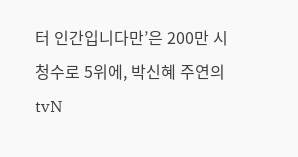터 인간입니다만’은 200만 시청수로 5위에, 박신혜 주연의 tvN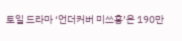토일 드라마 ‘언더커버 미쓰홍’은 190만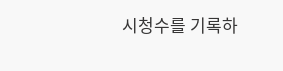시청수를 기록하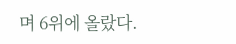며 6위에 올랐다.